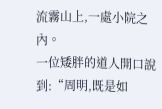流霧山上,一處小院之內。
一位矮胖的道人開口說到:“周明,既是如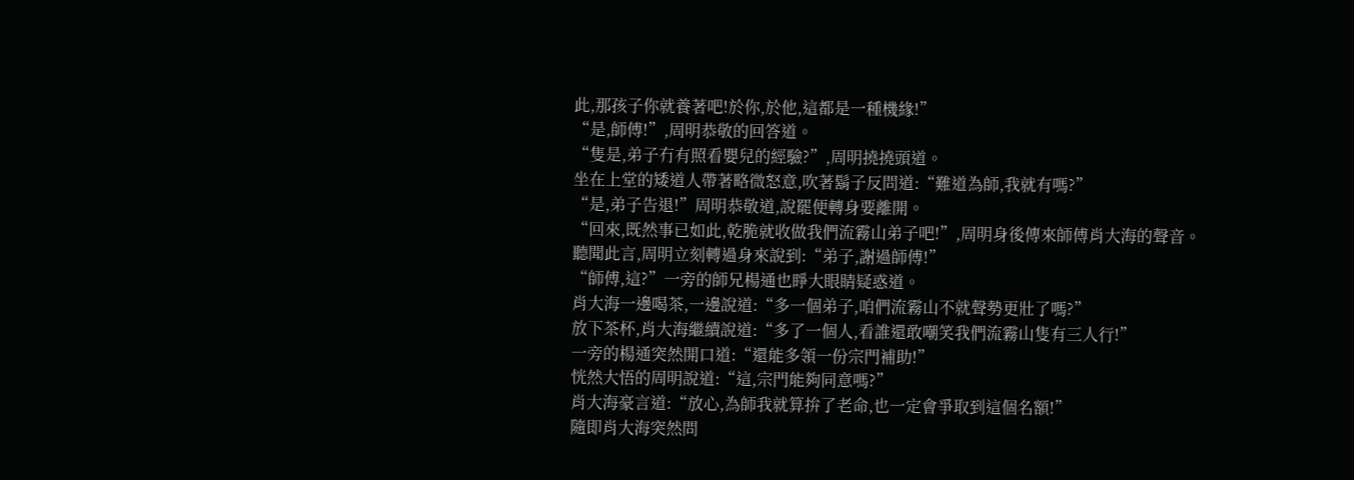此,那孩子你就養著吧!於你,於他,這都是一種機緣!”
“是,師傅!”,周明恭敬的回答道。
“隻是,弟子冇有照看嬰兒的經驗?”,周明撓撓頭道。
坐在上堂的矮道人帶著略微怒意,吹著鬍子反問道:“難道為師,我就有嗎?”
“是,弟子告退!”周明恭敬道,說罷便轉身要離開。
“回來,既然事已如此,乾脆就收做我們流霧山弟子吧!”,周明身後傳來師傅肖大海的聲音。
聽聞此言,周明立刻轉過身來說到:“弟子,謝過師傅!”
“師傅,這?”一旁的師兄楊通也睜大眼睛疑惑道。
肖大海一邊喝茶,一邊說道:“多一個弟子,咱們流霧山不就聲勢更壯了嗎?”
放下茶杯,肖大海繼續說道:“多了一個人,看誰還敢嘲笑我們流霧山隻有三人行!”
一旁的楊通突然開口道:“還能多領一份宗門補助!”
恍然大悟的周明說道:“這,宗門能夠同意嗎?”
肖大海豪言道:“放心,為師我就算拚了老命,也一定會爭取到這個名額!”
隨即肖大海突然問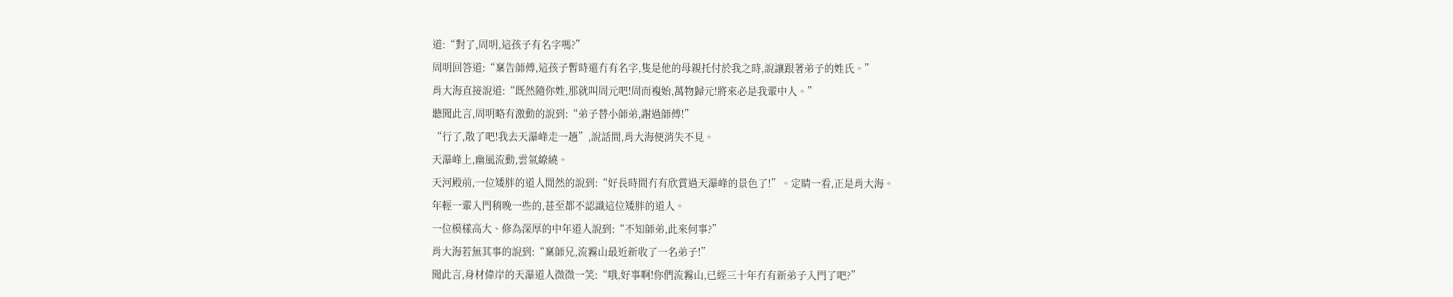道:“對了,周明,這孩子有名字嗎?”
周明回答道:“稟告師傅,這孩子暫時還冇有名字,隻是他的母親托付於我之時,說讓跟著弟子的姓氏。”
肖大海直接說道:“既然隨你姓,那就叫周元吧!周而複始,萬物歸元!將來必是我輩中人。”
聽聞此言,周明略有激動的說到:“弟子替小師弟,謝過師傅!”
“行了,散了吧!我去天瀑峰走一趟”,說話間,肖大海便消失不見。
天瀑峰上,幽風流動,雲氣繚繞。
天河殿前,一位矮胖的道人閒然的說到:“好長時間冇有欣賞過天瀑峰的景色了!”。定睛一看,正是肖大海。
年輕一輩入門稍晚一些的,甚至都不認識這位矮胖的道人。
一位模樣高大、修為深厚的中年道人說到:“不知師弟,此來何事?”
肖大海若無其事的說到:“稟師兄,流霧山最近新收了一名弟子!”
聞此言,身材偉岸的天瀑道人微微一笑:“哦,好事啊!你們流霧山,已經三十年冇有新弟子入門了吧?”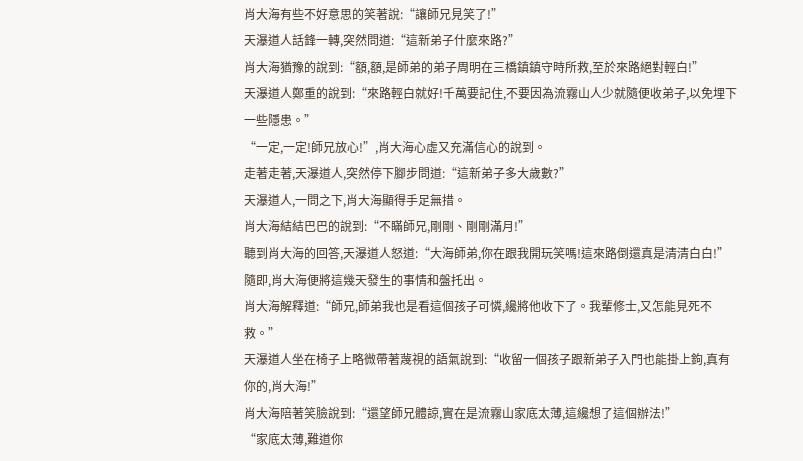肖大海有些不好意思的笑著說:“讓師兄見笑了!”
天瀑道人話鋒一轉,突然問道:“這新弟子什麼來路?”
肖大海猶豫的說到:“額,額,是師弟的弟子周明在三橋鎮鎮守時所救,至於來路絕對輕白!”
天瀑道人鄭重的說到:“來路輕白就好!千萬要記住,不要因為流霧山人少就隨便收弟子,以免埋下一些隱患。”
“一定,一定!師兄放心!”,肖大海心虛又充滿信心的說到。
走著走著,天瀑道人,突然停下腳步問道:“這新弟子多大歲數?”
天瀑道人,一問之下,肖大海顯得手足無措。
肖大海結結巴巴的說到:“不瞞師兄,剛剛、剛剛滿月!”
聽到肖大海的回答,天瀑道人怒道:“大海師弟,你在跟我開玩笑嗎!這來路倒還真是清清白白!”
隨即,肖大海便將這幾天發生的事情和盤托出。
肖大海解釋道:“師兄,師弟我也是看這個孩子可憐,纔將他收下了。我輩修士,又怎能見死不救。”
天瀑道人坐在椅子上略微帶著蔑視的語氣說到:“收留一個孩子跟新弟子入門也能掛上鉤,真有你的,肖大海!”
肖大海陪著笑臉說到:“還望師兄體諒,實在是流霧山家底太薄,這纔想了這個辦法!”
“家底太薄,難道你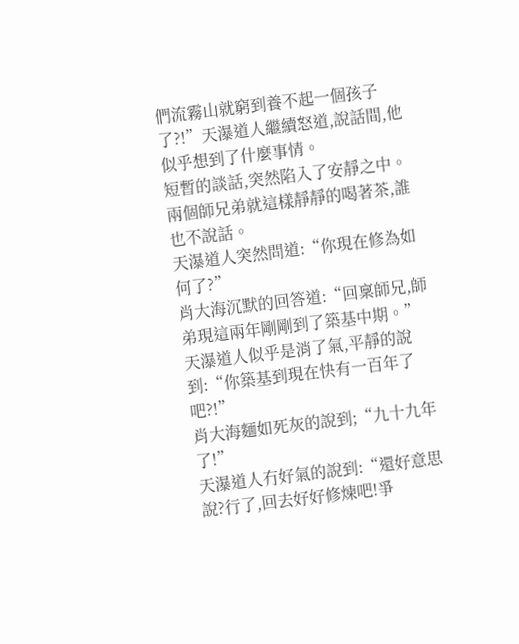們流霧山就窮到養不起一個孩子了?!”天瀑道人繼續怒道,說話間,他似乎想到了什麼事情。
短暫的談話,突然陷入了安靜之中。
兩個師兄弟就這樣靜靜的喝著茶,誰也不說話。
天瀑道人突然問道:“你現在修為如何了?”
肖大海沉默的回答道:“回稟師兄,師弟現這兩年剛剛到了築基中期。”
天瀑道人似乎是消了氣,平靜的說到:“你築基到現在快有一百年了吧?!”
肖大海麵如死灰的說到;“九十九年了!”
天瀑道人冇好氣的說到:“還好意思說?行了,回去好好修煉吧!爭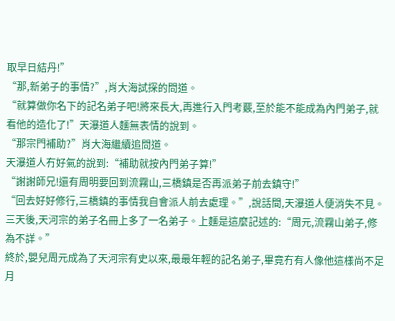取早日結丹!”
“那,新弟子的事情?”,肖大海試探的問道。
“就算做你名下的記名弟子吧!將來長大,再進行入門考覈,至於能不能成為內門弟子,就看他的造化了!”天瀑道人麵無表情的說到。
“那宗門補助?”肖大海繼續追問道。
天瀑道人冇好氣的說到:“補助就按內門弟子算!”
“謝謝師兄!還有周明要回到流霧山,三橋鎮是否再派弟子前去鎮守!”
“回去好好修行,三橋鎮的事情我自會派人前去處理。”,說話間,天瀑道人便消失不見。
三天後,天河宗的弟子名冊上多了一名弟子。上麵是這麼記述的:“周元,流霧山弟子,修為不詳。”
終於,嬰兒周元成為了天河宗有史以來,最最年輕的記名弟子,畢竟冇有人像他這樣尚不足月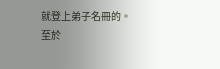就登上弟子名冊的。
至於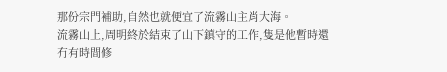那份宗門補助,自然也就便宜了流霧山主肖大海。
流霧山上,周明終於結束了山下鎮守的工作,隻是他暫時還冇有時間修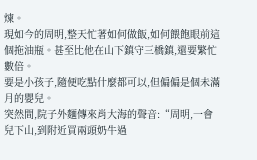煉。
現如今的周明,整天忙著如何做飯,如何餵飽眼前這個拖油瓶。甚至比他在山下鎮守三橋鎮,還要繁忙數倍。
要是小孩子,隨便吃點什麼都可以,但偏偏是個未滿月的嬰兒。
突然間,院子外麵傳來肖大海的聲音:“周明,一會兒下山,到附近買兩頭奶牛過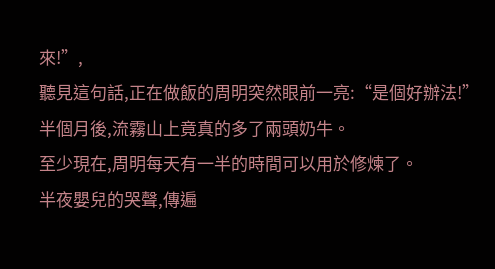來!”,
聽見這句話,正在做飯的周明突然眼前一亮:“是個好辦法!”
半個月後,流霧山上竟真的多了兩頭奶牛。
至少現在,周明每天有一半的時間可以用於修煉了。
半夜嬰兒的哭聲,傳遍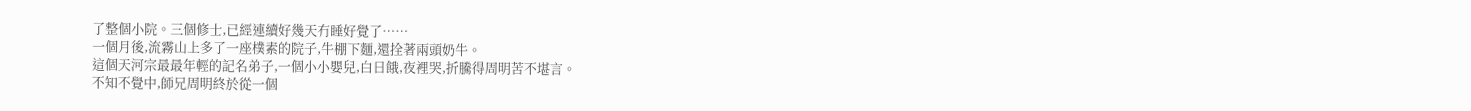了整個小院。三個修士,已經連續好幾天冇睡好覺了……
一個月後,流霧山上多了一座樸素的院子,牛棚下麵,還拴著兩頭奶牛。
這個天河宗最最年輕的記名弟子,一個小小嬰兒,白日餓,夜裡哭,折騰得周明苦不堪言。
不知不覺中,師兄周明終於從一個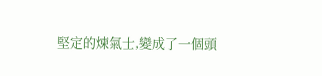堅定的煉氣士,變成了一個頭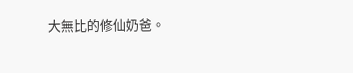大無比的修仙奶爸。